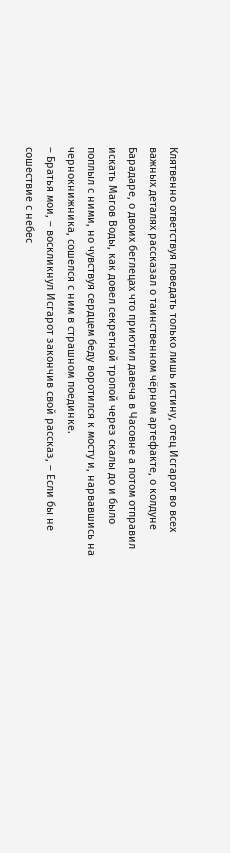Клятвенно ответствуя поведать только лишь истину, отец Исгарот во всех важных деталях рассказал о таинственном чёрном артефакте, о колдуне Барадаре, о двоих беглецах что приютил давеча в Часовне а потом отправил искать Магов Воды, как довел секретной тропой через скалы до и было поплыл с ними, но чувствуя сердцем беду воротился к мосту и, нарвавшись на чернокнижника, сошелся с ним в страшном поединке.
– Братья мои, – воскликнул Исгарот закончив свой рассказ, – Если бы не сошествие с небес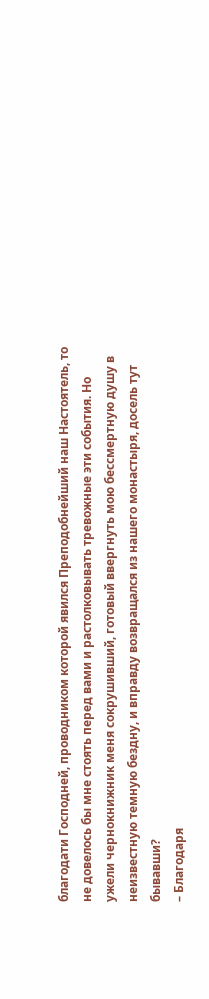благодати Господней, проводником которой явился Преподобнейший наш Настоятель, то не довелось бы мне стоять перед вами и растолковывать тревожные эти события. Но ужели чернокнижник меня сокрушивший, готовый ввергнуть мою бессмертную душу в неизвестную темную бездну, и вправду возвращался из нашего монастыря, досель тут бывавши?
– Благодаря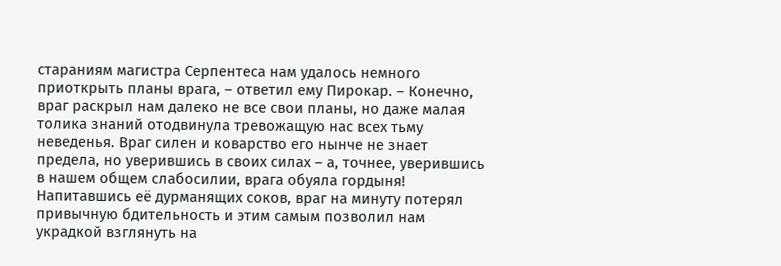стараниям магистра Серпентеса нам удалось немного приоткрыть планы врага, – ответил ему Пирокар. – Конечно, враг раскрыл нам далеко не все свои планы, но даже малая толика знаний отодвинула тревожащую нас всех тьму неведенья. Враг силен и коварство его нынче не знает предела, но уверившись в своих силах – а, точнее, уверившись в нашем общем слабосилии, врага обуяла гордыня! Напитавшись её дурманящих соков, враг на минуту потерял привычную бдительность и этим самым позволил нам украдкой взглянуть на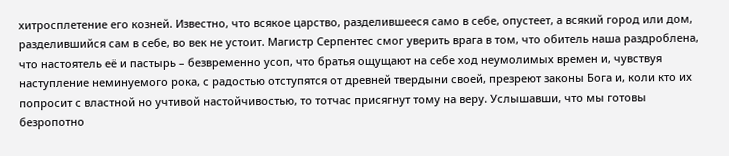хитросплетение его козней. Известно, что всякое царство, разделившееся само в себе, опустеет, а всякий город или дом, разделившийся сам в себе, во век не устоит. Магистр Серпентес смог уверить врага в том, что обитель наша раздроблена, что настоятель её и пастырь – безвременно усоп, что братья ощущают на себе ход неумолимых времен и, чувствуя наступление неминуемого рока, с радостью отступятся от древней твердыни своей, презреют законы Бога и, коли кто их попросит с властной но учтивой настойчивостью, то тотчас присягнут тому на веру. Услышавши, что мы готовы безропотно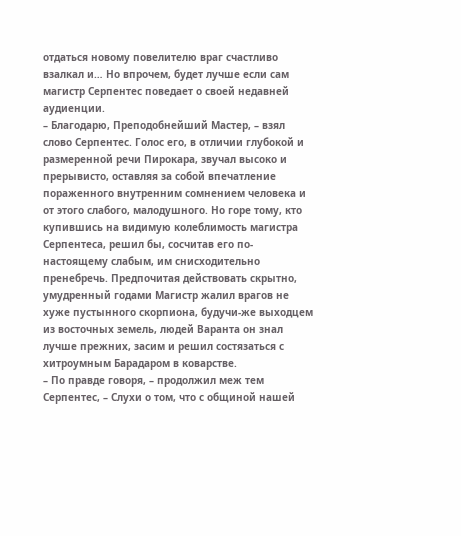отдаться новому повелителю враг счастливо взалкал и… Но впрочем, будет лучше если сам магистр Серпентес поведает о своей недавней аудиенции.
– Благодарю, Преподобнейший Мастер, – взял слово Серпентес. Голос его, в отличии глубокой и размеренной речи Пирокара, звучал высоко и прерывисто, оставляя за собой впечатление пораженного внутренним сомнением человека и от этого слабого, малодушного. Но горе тому, кто купившись на видимую колеблимость магистра Серпентеса, решил бы, сосчитав его по-настоящему слабым, им снисходительно пренебречь. Предпочитая действовать скрытно, умудренный годами Магистр жалил врагов не хуже пустынного скорпиона, будучи-же выходцем из восточных земель, людей Варанта он знал лучше прежних, засим и решил состязаться с хитроумным Барадаром в коварстве.
– По правде говоря, – продолжил меж тем Серпентес, – Слухи о том, что с общиной нашей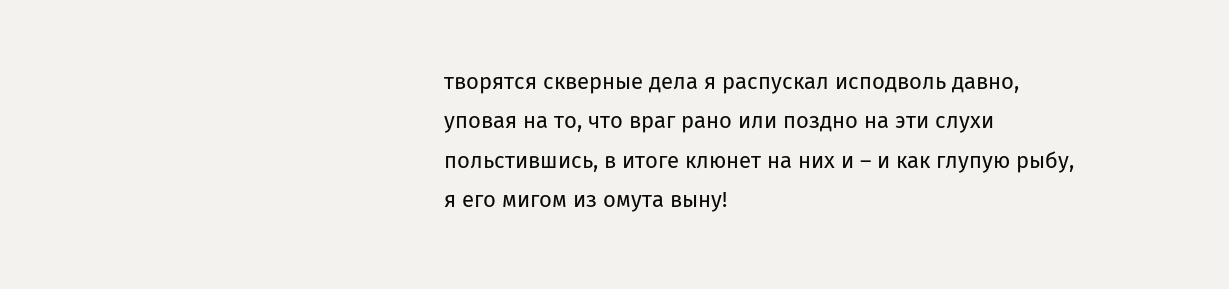творятся скверные дела я распускал исподволь давно, уповая на то, что враг рано или поздно на эти слухи польстившись, в итоге клюнет на них и – и как глупую рыбу, я его мигом из омута выну!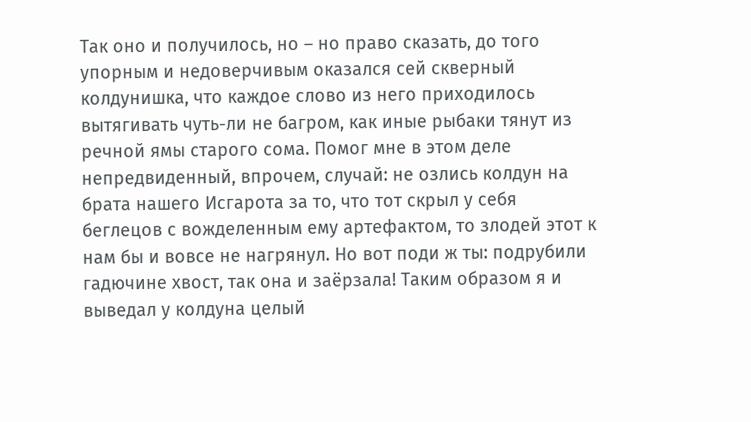Так оно и получилось, но – но право сказать, до того упорным и недоверчивым оказался сей скверный колдунишка, что каждое слово из него приходилось вытягивать чуть-ли не багром, как иные рыбаки тянут из речной ямы старого сома. Помог мне в этом деле непредвиденный, впрочем, случай: не озлись колдун на брата нашего Исгарота за то, что тот скрыл у себя беглецов с вожделенным ему артефактом, то злодей этот к нам бы и вовсе не нагрянул. Но вот поди ж ты: подрубили гадючине хвост, так она и заёрзала! Таким образом я и выведал у колдуна целый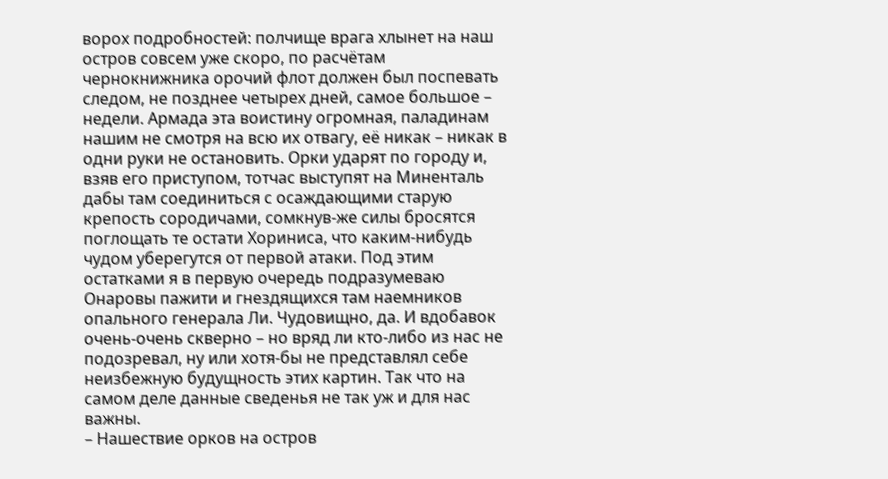ворох подробностей: полчище врага хлынет на наш остров совсем уже скоро, по расчётам чернокнижника орочий флот должен был поспевать следом, не позднее четырех дней, самое большое – недели. Армада эта воистину огромная, паладинам нашим не смотря на всю их отвагу, её никак – никак в одни руки не остановить. Орки ударят по городу и, взяв его приступом, тотчас выступят на Миненталь дабы там соединиться с осаждающими старую крепость сородичами, сомкнув-же силы бросятся поглощать те остати Хориниса, что каким-нибудь чудом уберегутся от первой атаки. Под этим остатками я в первую очередь подразумеваю Онаровы пажити и гнездящихся там наемников опального генерала Ли. Чудовищно, да. И вдобавок очень-очень скверно – но вряд ли кто-либо из нас не подозревал, ну или хотя-бы не представлял себе неизбежную будущность этих картин. Так что на самом деле данные сведенья не так уж и для нас важны.
– Нашествие орков на остров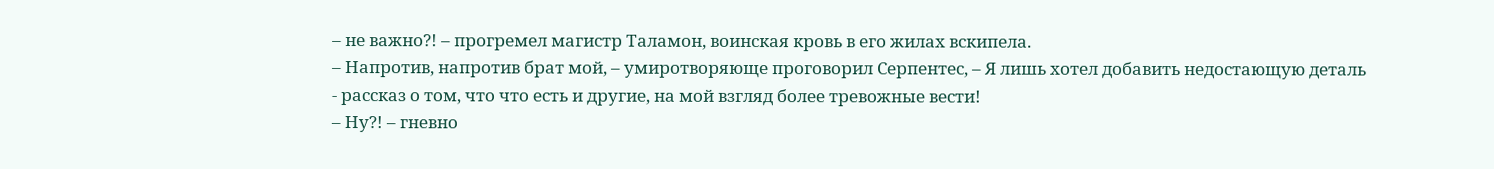– не важно?! – прогремел магистр Таламон, воинская кровь в его жилах вскипела.
– Напротив, напротив брат мой, – умиротворяюще проговорил Серпентес, – Я лишь хотел добавить недостающую деталь - рассказ о том, что что есть и другие, на мой взгляд более тревожные вести!
– Ну?! – гневно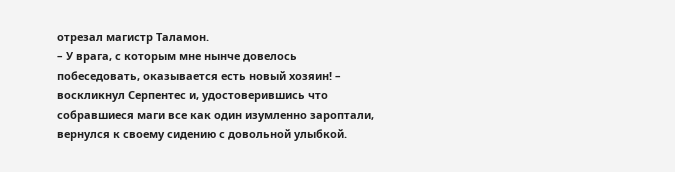отрезал магистр Таламон.
– У врага, с которым мне нынче довелось побеседовать, оказывается есть новый хозяин! – воскликнул Серпентес и, удостоверившись что собравшиеся маги все как один изумленно зароптали, вернулся к своему сидению с довольной улыбкой.